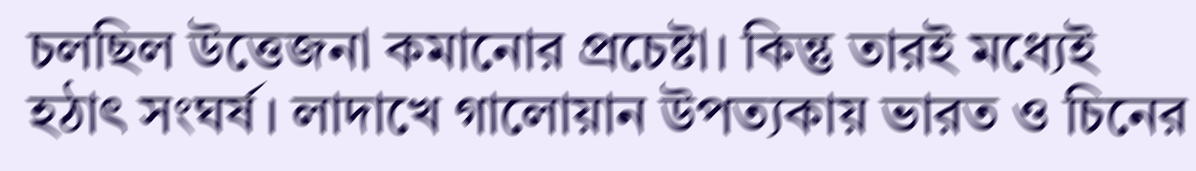চলছিল উত্তেজনা কমানোর প্রচেষ্টা। কিন্তু তারই মধ্যেই হঠাৎ সংঘর্ষ। লাদাখে গালোয়ান উপত্যকায় ভারত ও চিনের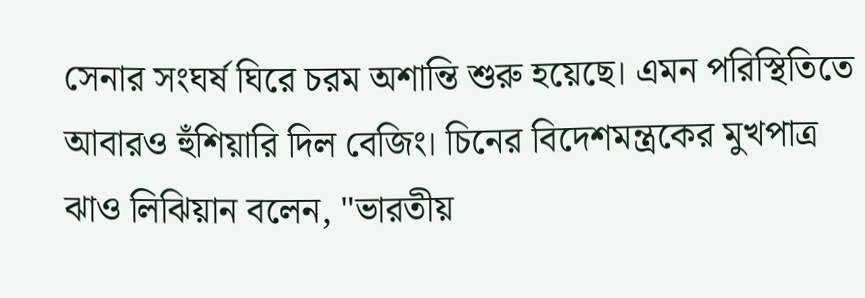সেনার সংঘর্ষ ঘিরে চরম অশান্তি শুরু হয়েছে। এমন পরিস্থিতিতে আবারও হুঁশিয়ারি দিল বেজিং। চিনের বিদেশমন্ত্রকের মুখপাত্র ঝাও লিঝিয়ান বলেন, "ভারতীয়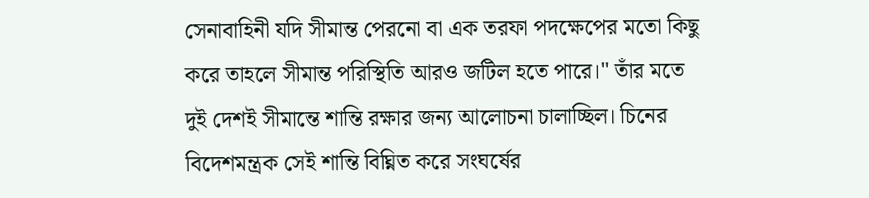সেনাবাহিনী যদি সীমান্ত পেরনো বা এক তরফা পদক্ষেপের মতো কিছু করে তাহলে সীমান্ত পরিস্থিতি আরও জটিল হতে পারে।" তাঁর মতে দুই দেশই সীমান্তে শান্তি রক্ষার জন্য আলোচনা চালাচ্ছিল। চিনের বিদেশমন্ত্রক সেই শান্তি বিঘ্নিত করে সংঘর্ষের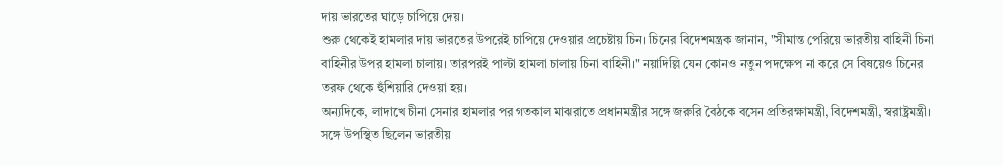দায় ভারতের ঘাড়ে চাপিয়ে দেয়।
শুরু থেকেই হামলার দায় ভারতের উপরেই চাপিয়ে দেওয়ার প্রচেষ্টায় চিন। চিনের বিদেশমন্ত্রক জানান, "সীমান্ত পেরিয়ে ভারতীয় বাহিনী চিনা বাহিনীর উপর হামলা চালায়। তারপরই পাল্টা হামলা চালায় চিনা বাহিনী।" নয়াদিল্লি যেন কোনও নতুন পদক্ষেপ না করে সে বিষয়েও চিনের তরফ থেকে হুঁশিয়ারি দেওয়া হয়।
অন্যদিকে, লাদাখে চীনা সেনার হামলার পর গতকাল মাঝরাতে প্রধানমন্ত্রীর সঙ্গে জরুরি বৈঠকে বসেন প্রতিরক্ষামন্ত্রী, বিদেশমন্ত্রী, স্বরাষ্ট্রমন্ত্রী। সঙ্গে উপস্থিত ছিলেন ভারতীয়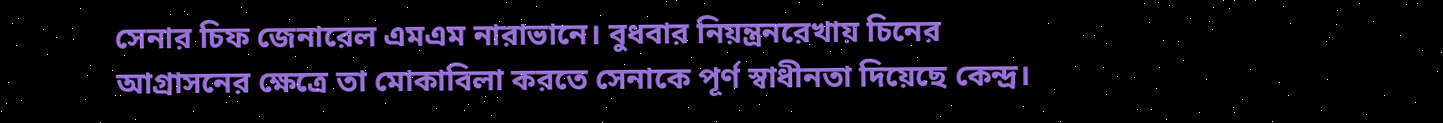সেনার চিফ জেনারেল এমএম নারাভানে। বুধবার নিয়ন্ত্রনরেখায় চিনের আগ্রাসনের ক্ষেত্রে তা মোকাবিলা করতে সেনাকে পূর্ণ স্বাধীনতা দিয়েছে কেন্দ্র।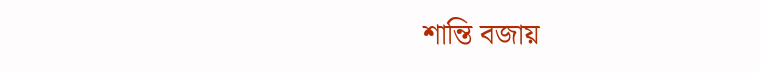শান্তি বজায়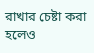রাখার চেষ্টা করা হলেও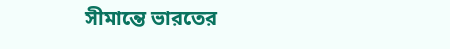সীমান্তে ভারতের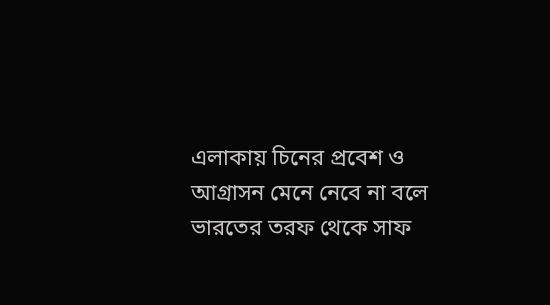এলাকায় চিনের প্রবেশ ও আগ্রাসন মেনে নেবে না বলে ভারতের তরফ থেকে সাফ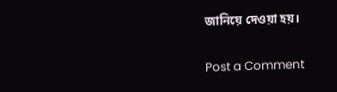জানিয়ে দেওয়া হয়।

Post a Comment